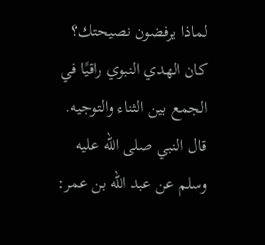لماذا يرفضون نصيحتك؟
كان الهدي النبوي راقيًا في الجمع بين الثناء والتوجيه. قال النبي صلى الله عليه وسلم عن عبد الله بن عمر: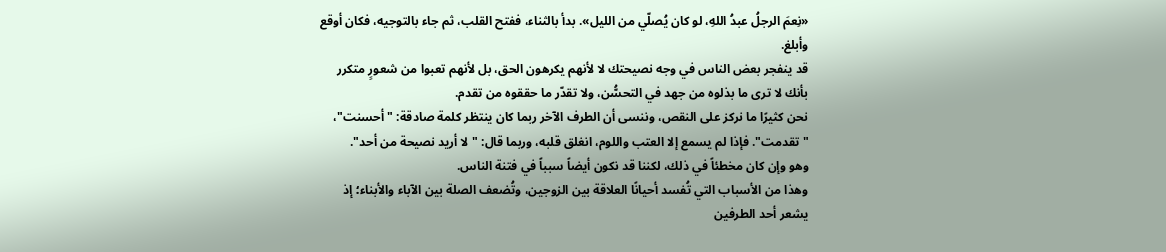«نِعمَ الرجلُ عبدُ اللهِ، لو كان يُصلّي من الليل». بدأ بالثناء، ففتح القلب، ثم جاء بالتوجيه، فكان أوقع وأبلغ.
قد ينفجر بعض الناس في وجه نصيحتك لا لأنهم يكرهون الحق، بل لأنهم تعبوا من شعورٍ متكرر بأنك لا ترى ما بذلوه من جهد في التحسُّن، ولا تقدّر ما حققوه من تقدم.
نحن كثيرًا ما نركز على النقص، وننسى أن الطرف الآخر ربما كان ينتظر كلمة صادقة: "أحسنت"، "تقدمت". فإذا لم يسمع إلا العتب واللوم، انغلق قلبه، وربما قال: "لا أريد نصيحة من أحد".
وهو وإن كان مخطئاً في ذلك، لكننا قد نكون أيضاً سبباً في فتنة الناس.
وهذا من الأسباب التي تُفسد أحيانًا العلاقة بين الزوجين، وتُضعف الصلة بين الآباء والأبناء؛ إذ يشعر أحد الطرفين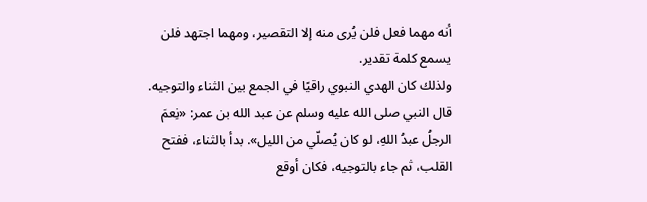أنه مهما فعل فلن يُرى منه إلا التقصير، ومهما اجتهد فلن يسمع كلمة تقدير.
ولذلك كان الهدي النبوي راقيًا في الجمع بين الثناء والتوجيه. قال النبي صلى الله عليه وسلم عن عبد الله بن عمر: «نِعمَ الرجلُ عبدُ اللهِ، لو كان يُصلّي من الليل». بدأ بالثناء، ففتح القلب، ثم جاء بالتوجيه، فكان أوقع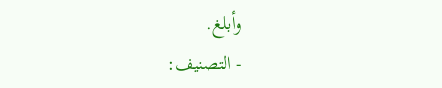وأبلغ.
- التصنيف: